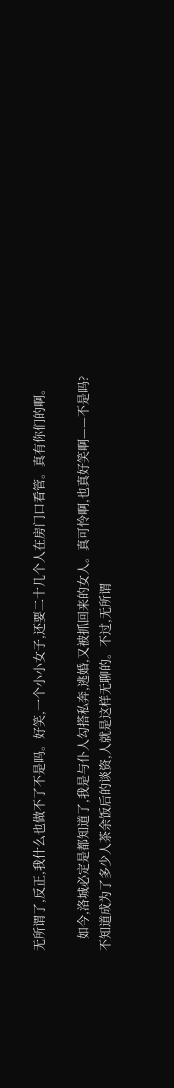无所谓了,反正,我什么也做不了不是吗。好笑,一个小小女子,还要二十几个人在房门口看管。真有你们的啊。

    如今,洛城必定是都知道了,我是与仆人勾搭私奔,逃婚,又被抓回来的女人。真可怜啊,也真好笑啊——不是吗?不知道成为了多少人茶余饭后的谈资,人就是这样无聊的。不过,无所谓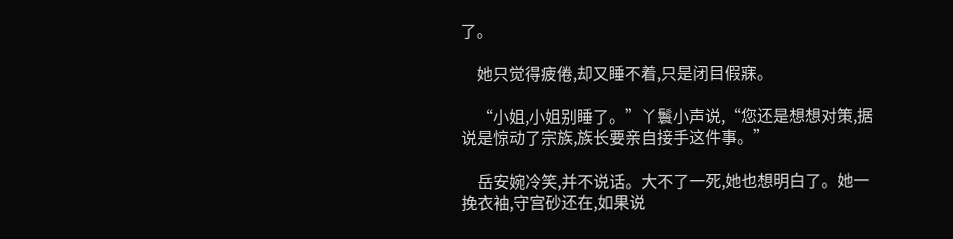了。

    她只觉得疲倦,却又睡不着,只是闭目假寐。

    “小姐,小姐别睡了。”丫鬟小声说,“您还是想想对策,据说是惊动了宗族,族长要亲自接手这件事。”

    岳安婉冷笑,并不说话。大不了一死,她也想明白了。她一挽衣袖,守宫砂还在,如果说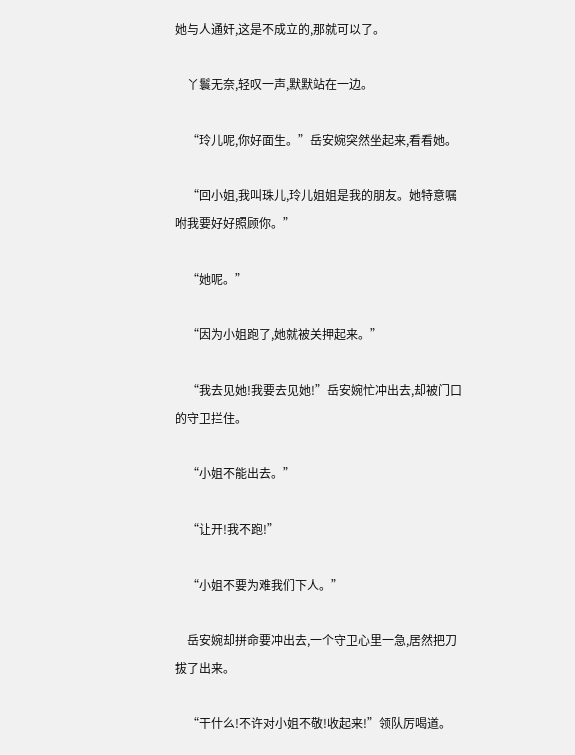她与人通奸,这是不成立的,那就可以了。

    丫鬟无奈,轻叹一声,默默站在一边。

    “玲儿呢,你好面生。”岳安婉突然坐起来,看看她。

    “回小姐,我叫珠儿,玲儿姐姐是我的朋友。她特意嘱咐我要好好照顾你。”

    “她呢。”

    “因为小姐跑了,她就被关押起来。”

    “我去见她!我要去见她!”岳安婉忙冲出去,却被门口的守卫拦住。

    “小姐不能出去。”

    “让开!我不跑!”

    “小姐不要为难我们下人。”

    岳安婉却拼命要冲出去,一个守卫心里一急,居然把刀拔了出来。

    “干什么!不许对小姐不敬!收起来!”领队厉喝道。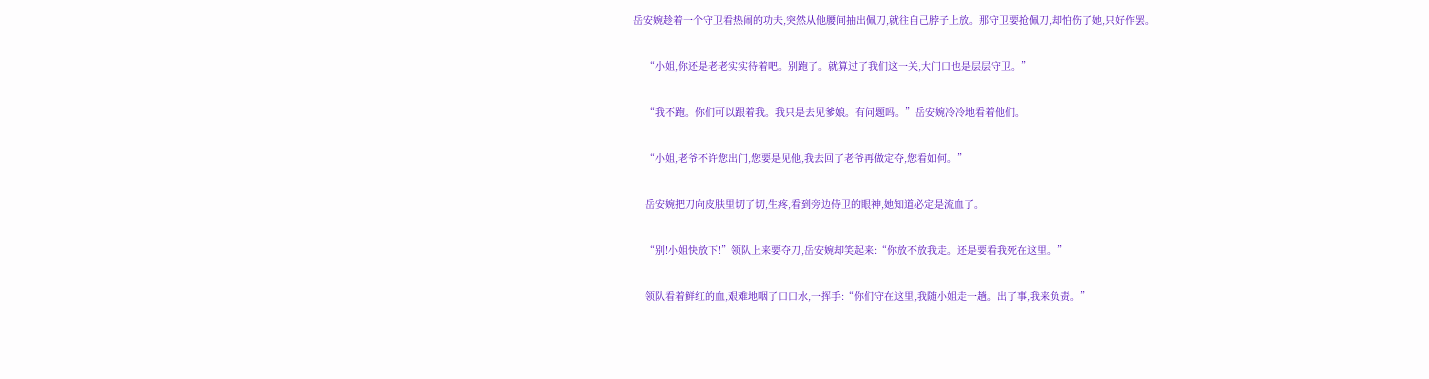岳安婉趁着一个守卫看热闹的功夫,突然从他腰间抽出佩刀,就往自己脖子上放。那守卫要抢佩刀,却怕伤了她,只好作罢。

    “小姐,你还是老老实实待着吧。别跑了。就算过了我们这一关,大门口也是层层守卫。”

    “我不跑。你们可以跟着我。我只是去见爹娘。有问题吗。”岳安婉冷冷地看着他们。

    “小姐,老爷不许您出门,您要是见他,我去回了老爷再做定夺,您看如何。”

    岳安婉把刀向皮肤里切了切,生疼,看到旁边侍卫的眼神,她知道必定是流血了。

    “别!小姐快放下!”领队上来要夺刀,岳安婉却笑起来:“你放不放我走。还是要看我死在这里。”

    领队看着鲜红的血,艰难地咽了口口水,一挥手:“你们守在这里,我随小姐走一趟。出了事,我来负责。”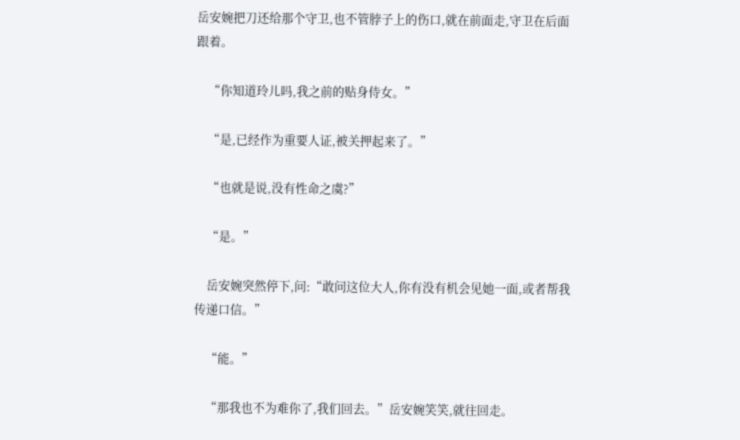岳安婉把刀还给那个守卫,也不管脖子上的伤口,就在前面走,守卫在后面跟着。

    “你知道玲儿吗,我之前的贴身侍女。”

    “是,已经作为重要人证,被关押起来了。”

    “也就是说,没有性命之虞?”

    “是。”

    岳安婉突然停下,问:“敢问这位大人,你有没有机会见她一面,或者帮我传递口信。”

    “能。”

    “那我也不为难你了,我们回去。”岳安婉笑笑,就往回走。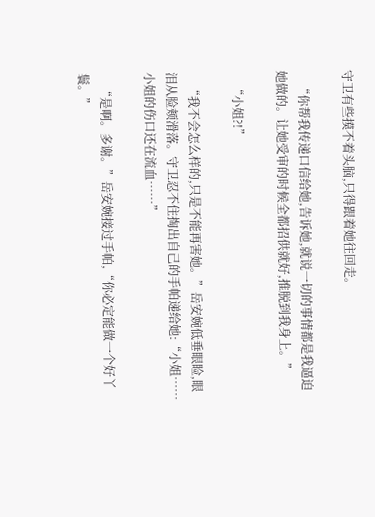守卫有些摸不着头脑,只得跟着她往回走。

    “你帮我传递口信给她,告诉她,就说一切的事情都是我逼迫她做的。让她受审的时候全都招供就好,推脱到我身上。”

    “小姐?!”

    “我不会怎么样的,只是不能再害她。”岳安婉低垂眼睑,眼泪从脸颊滑落。守卫忍不住掏出自己的手帕递给她:“小姐……小姐的伤口还在流血……”

    “是啊。多谢。”岳安婉接过手帕,“你必定能做一个好丫鬟。”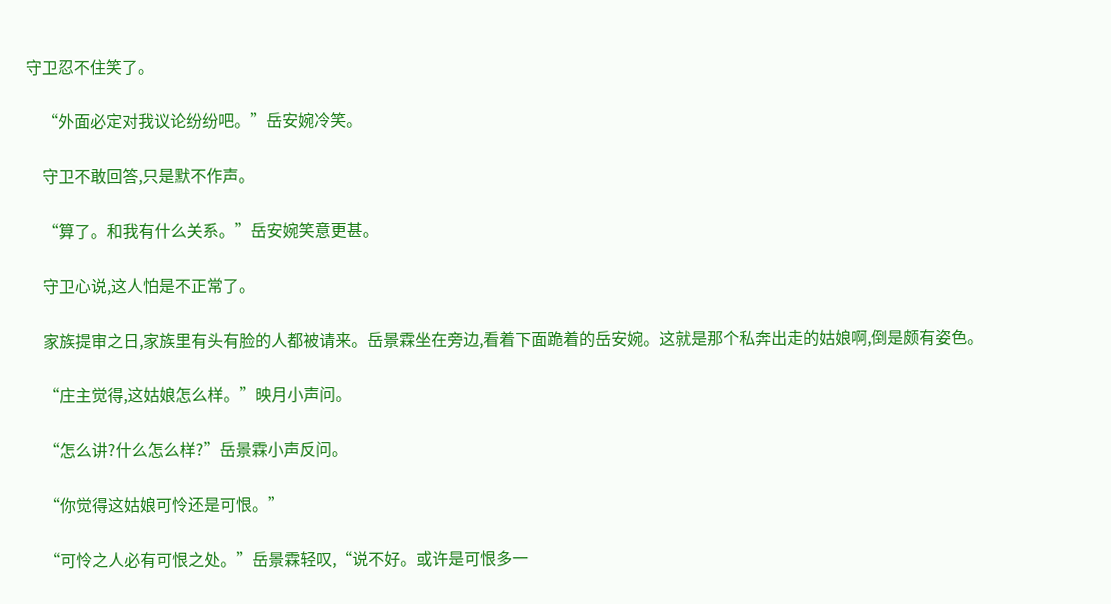守卫忍不住笑了。

    “外面必定对我议论纷纷吧。”岳安婉冷笑。

    守卫不敢回答,只是默不作声。

    “算了。和我有什么关系。”岳安婉笑意更甚。

    守卫心说,这人怕是不正常了。

    家族提审之日,家族里有头有脸的人都被请来。岳景霖坐在旁边,看着下面跪着的岳安婉。这就是那个私奔出走的姑娘啊,倒是颇有姿色。

    “庄主觉得,这姑娘怎么样。”映月小声问。

    “怎么讲?什么怎么样?”岳景霖小声反问。

    “你觉得这姑娘可怜还是可恨。”

    “可怜之人必有可恨之处。”岳景霖轻叹,“说不好。或许是可恨多一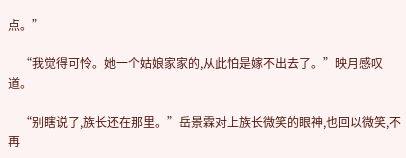点。”

    “我觉得可怜。她一个姑娘家家的,从此怕是嫁不出去了。”映月感叹道。

    “别瞎说了,族长还在那里。”岳景霖对上族长微笑的眼神,也回以微笑,不再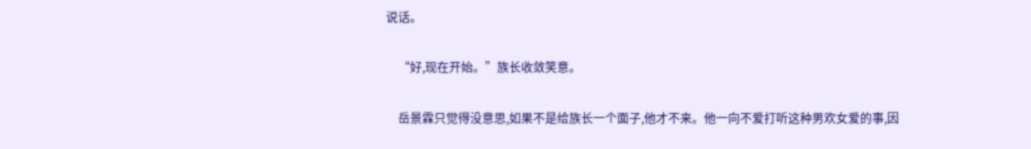说话。

    “好,现在开始。”族长收敛笑意。

    岳景霖只觉得没意思,如果不是给族长一个面子,他才不来。他一向不爱打听这种男欢女爱的事,因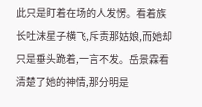此只是盯着在场的人发愣。看着族长吐沫星子横飞,斥责那姑娘,而她却只是垂头跪着,一言不发。岳景霖看清楚了她的神情,那分明是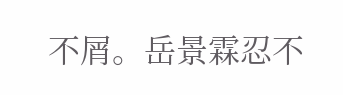不屑。岳景霖忍不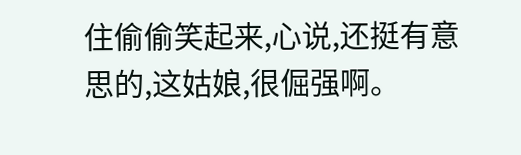住偷偷笑起来,心说,还挺有意思的,这姑娘,很倔强啊。